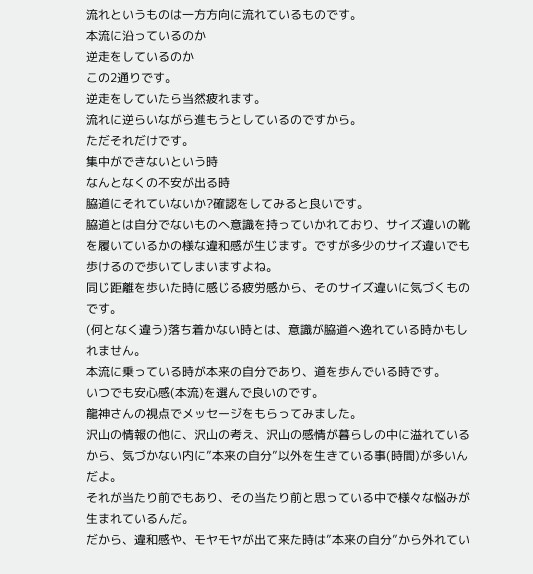流れというものは一方方向に流れているものです。
本流に沿っているのか
逆走をしているのか
この2通りです。
逆走をしていたら当然疲れます。
流れに逆らいながら進もうとしているのですから。
ただそれだけです。
集中ができないという時
なんとなくの不安が出る時
脇道にそれていないか?確認をしてみると良いです。
脇道とは自分でないものへ意識を持っていかれており、サイズ違いの靴を履いているかの様な違和感が生じます。ですが多少のサイズ違いでも歩けるので歩いてしまいますよね。
同じ距離を歩いた時に感じる疲労感から、そのサイズ違いに気づくものです。
(何となく違う)落ち着かない時とは、意識が脇道へ逸れている時かもしれません。
本流に乗っている時が本来の自分であり、道を歩んでいる時です。
いつでも安心感(本流)を選んで良いのです。
龍神さんの視点でメッセージをもらってみました。
沢山の情報の他に、沢山の考え、沢山の感情が暮らしの中に溢れているから、気づかない内に”本来の自分”以外を生きている事(時間)が多いんだよ。
それが当たり前でもあり、その当たり前と思っている中で様々な悩みが生まれているんだ。
だから、違和感や、モヤモヤが出て来た時は”本来の自分”から外れてい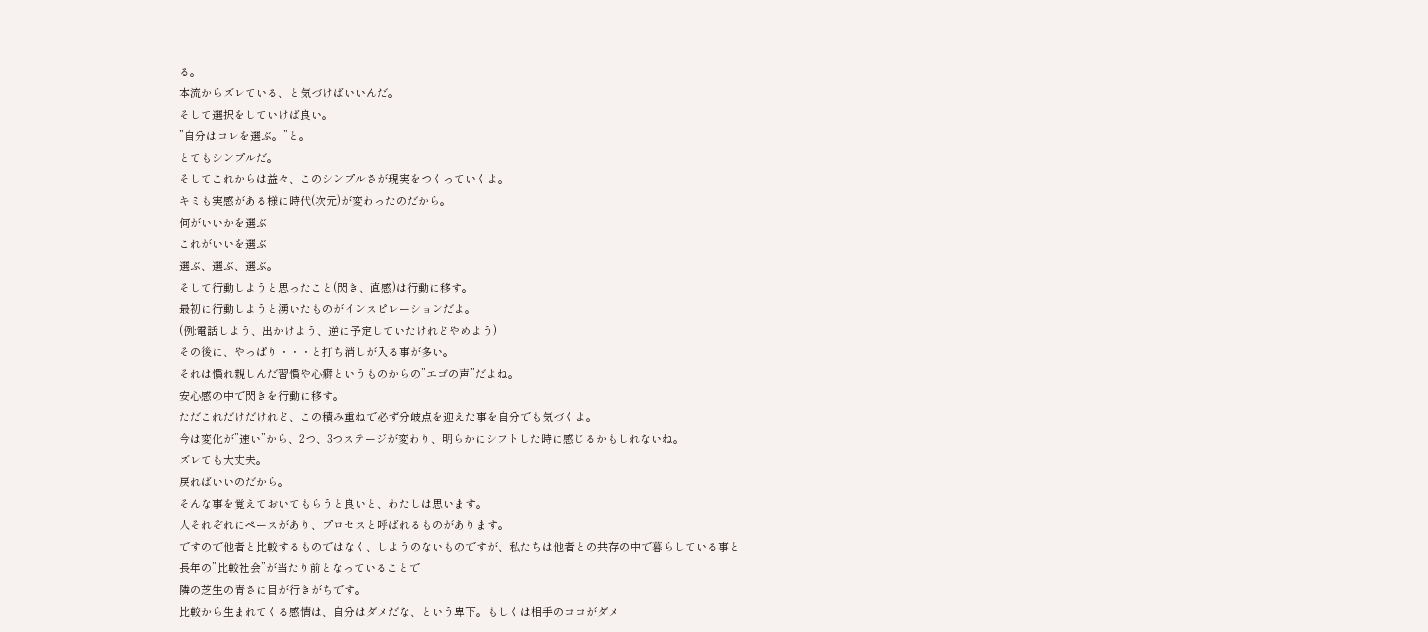る。
本流からズレている、と気づけばいいんだ。
そして選択をしていけば良い。
”自分はコレを選ぶ。”と。
とてもシンプルだ。
そしてこれからは益々、このシンプルさが現実をつくっていくよ。
キミも実感がある様に時代(次元)が変わったのだから。
何がいいかを選ぶ
これがいいを選ぶ
選ぶ、選ぶ、選ぶ。
そして行動しようと思ったこと(閃き、直感)は行動に移す。
最初に行動しようと湧いたものがインスピレーションだよ。
(例:電話しよう、出かけよう、逆に予定していたけれどやめよう)
その後に、やっぱり・・・と打ち消しが入る事が多い。
それは慣れ親しんだ習慣や心癖というものからの”エゴの声”だよね。
安心感の中で閃きを行動に移す。
ただこれだけだけれど、この積み重ねで必ず分岐点を迎えた事を自分でも気づくよ。
今は変化が”速い”から、2つ、3つステージが変わり、明らかにシフトした時に感じるかもしれないね。
ズレても大丈夫。
戻ればいいのだから。
そんな事を覚えておいてもらうと良いと、わたしは思います。
人それぞれにペースがあり、プロセスと呼ばれるものがあります。
ですので他者と比較するものではなく、しようのないものですが、私たちは他者との共存の中で暮らしている事と
長年の”比較社会”が当たり前となっていることで
隣の芝生の青さに目が行きがちです。
比較から生まれてくる感情は、自分はダメだな、という卑下。もしくは相手のココがダメ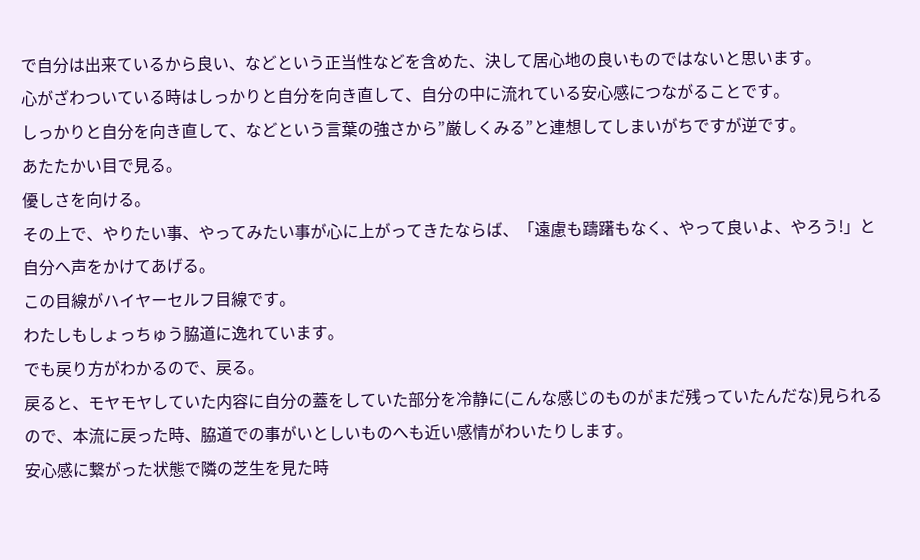で自分は出来ているから良い、などという正当性などを含めた、決して居心地の良いものではないと思います。
心がざわついている時はしっかりと自分を向き直して、自分の中に流れている安心感につながることです。
しっかりと自分を向き直して、などという言葉の強さから”厳しくみる”と連想してしまいがちですが逆です。
あたたかい目で見る。
優しさを向ける。
その上で、やりたい事、やってみたい事が心に上がってきたならば、「遠慮も躊躇もなく、やって良いよ、やろう!」と自分へ声をかけてあげる。
この目線がハイヤーセルフ目線です。
わたしもしょっちゅう脇道に逸れています。
でも戻り方がわかるので、戻る。
戻ると、モヤモヤしていた内容に自分の蓋をしていた部分を冷静に(こんな感じのものがまだ残っていたんだな)見られるので、本流に戻った時、脇道での事がいとしいものへも近い感情がわいたりします。
安心感に繋がった状態で隣の芝生を見た時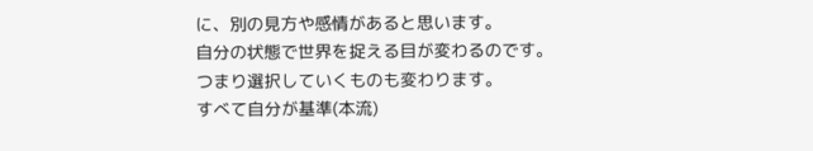に、別の見方や感情があると思います。
自分の状態で世界を捉える目が変わるのです。
つまり選択していくものも変わります。
すべて自分が基準(本流)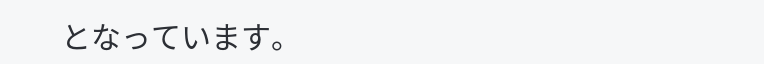となっています。